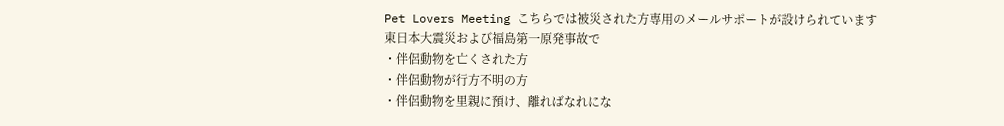Pet Lovers Meeting こちらでは被災された方専用のメールサポートが設けられています
東日本大震災および福島第一原発事故で
・伴侶動物を亡くされた方
・伴侶動物が行方不明の方
・伴侶動物を里親に預け、離ればなれにな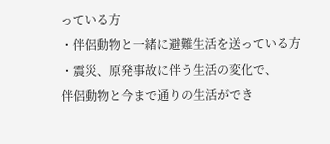っている方
・伴侶動物と一緒に避難生活を送っている方
・震災、原発事故に伴う生活の変化で、
伴侶動物と今まで通りの生活ができ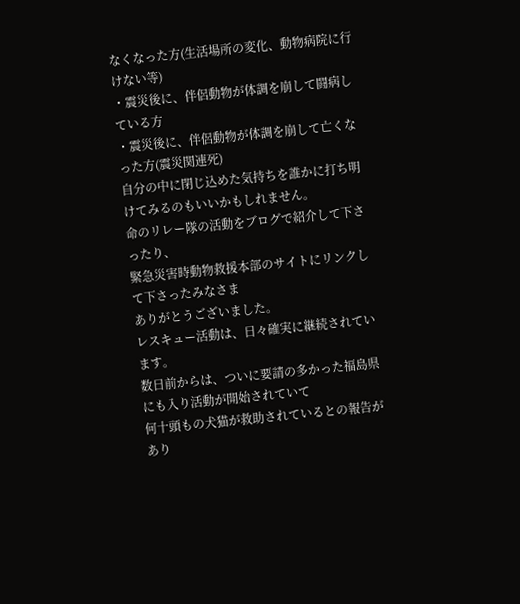なくなった方(生活場所の変化、動物病院に行けない等)
・震災後に、伴侶動物が体調を崩して闘病している方
・震災後に、伴侶動物が体調を崩して亡くなった方(震災関連死)
自分の中に閉じ込めた気持ちを誰かに打ち明けてみるのもいいかもしれません。
命のリレー隊の活動をブログで紹介して下さったり、
緊急災害時動物救援本部のサイトにリンクして下さったみなさま
ありがとうございました。
レスキュー活動は、日々確実に継続されています。
数日前からは、ついに要請の多かった福島県にも入り活動が開始されていて
何十頭もの犬猫が救助されているとの報告があり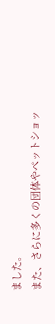ました。
また、さらに多くの団体やペットショッ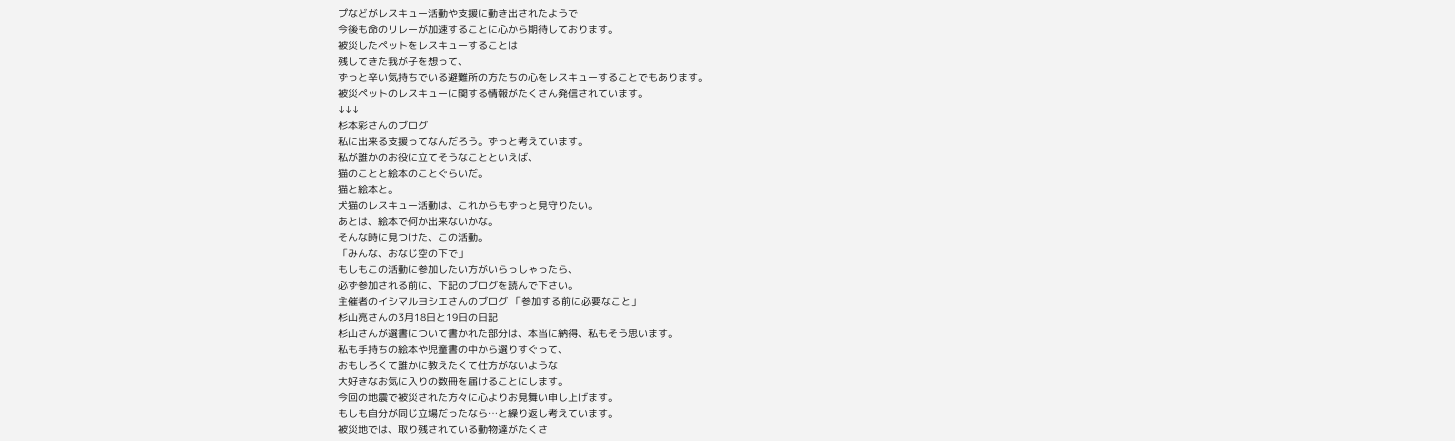プなどがレスキュー活動や支援に動き出されたようで
今後も命のリレーが加速することに心から期待しております。
被災したペットをレスキューすることは
残してきた我が子を想って、
ずっと辛い気持ちでいる避難所の方たちの心をレスキューすることでもあります。
被災ペットのレスキューに関する情報がたくさん発信されています。
↓↓↓
杉本彩さんのブログ
私に出来る支援ってなんだろう。ずっと考えています。
私が誰かのお役に立てそうなことといえば、
猫のことと絵本のことぐらいだ。
猫と絵本と。
犬猫のレスキュー活動は、これからもずっと見守りたい。
あとは、絵本で何か出来ないかな。
そんな時に見つけた、この活動。
「みんな、おなじ空の下で」
もしもこの活動に参加したい方がいらっしゃったら、
必ず参加される前に、下記のブログを読んで下さい。
主催者のイシマルヨシエさんのブログ 「参加する前に必要なこと」
杉山亮さんの3月18日と19日の日記
杉山さんが選書について書かれた部分は、本当に納得、私もそう思います。
私も手持ちの絵本や児童書の中から選りすぐって、
おもしろくて誰かに教えたくて仕方がないような
大好きなお気に入りの数冊を届けることにします。
今回の地震で被災された方々に心よりお見舞い申し上げます。
もしも自分が同じ立場だったなら…と繰り返し考えています。
被災地では、取り残されている動物達がたくさ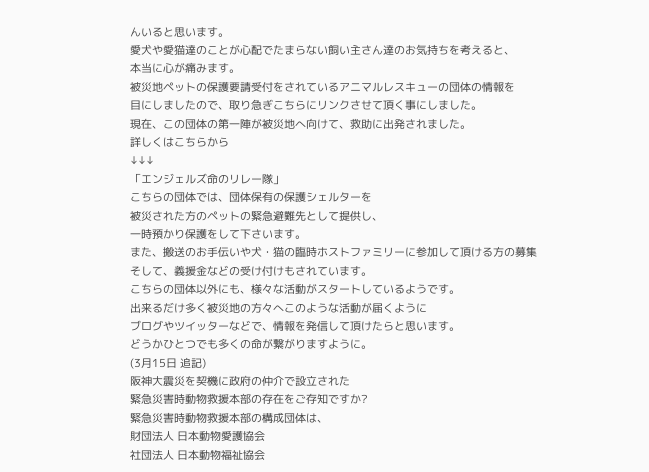んいると思います。
愛犬や愛猫達のことが心配でたまらない飼い主さん達のお気持ちを考えると、
本当に心が痛みます。
被災地ペットの保護要請受付をされているアニマルレスキューの団体の情報を
目にしましたので、取り急ぎこちらにリンクさせて頂く事にしました。
現在、この団体の第一陣が被災地へ向けて、救助に出発されました。
詳しくはこちらから
↓↓↓
「エンジェルズ命のリレー隊」
こちらの団体では、団体保有の保護シェルターを
被災された方のペットの緊急避難先として提供し、
一時預かり保護をして下さいます。
また、搬送のお手伝いや犬・猫の臨時ホストファミリーに参加して頂ける方の募集
そして、義援金などの受け付けもされています。
こちらの団体以外にも、様々な活動がスタートしているようです。
出来るだけ多く被災地の方々へこのような活動が届くように
ブログやツイッターなどで、情報を発信して頂けたらと思います。
どうかひとつでも多くの命が繋がりますように。
(3月15日 追記)
阪神大震災を契機に政府の仲介で設立された
緊急災害時動物救援本部の存在をご存知ですか?
緊急災害時動物救援本部の構成団体は、
財団法人 日本動物愛護協会
社団法人 日本動物福祉協会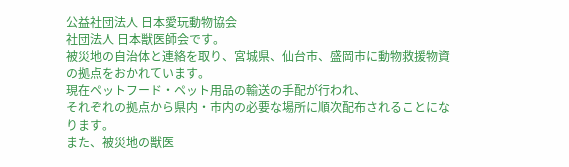公益社団法人 日本愛玩動物協会
社団法人 日本獣医師会です。
被災地の自治体と連絡を取り、宮城県、仙台市、盛岡市に動物救援物資の拠点をおかれています。
現在ペットフード・ペット用品の輸送の手配が行われ、
それぞれの拠点から県内・市内の必要な場所に順次配布されることになります。
また、被災地の獣医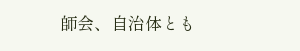師会、自治体とも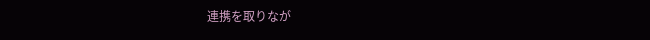連携を取りなが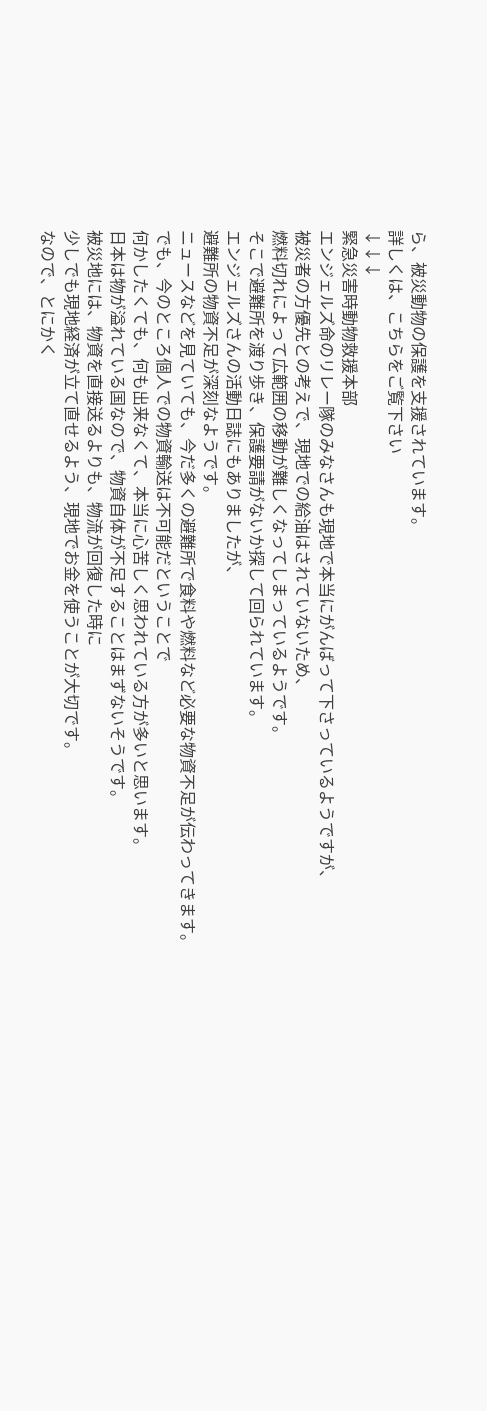ら、被災動物の保護を支援されています。
詳しくは、こちらをご覧下さい
↓↓↓
緊急災害時動物救援本部
エンジェルズ命のリレー隊のみなさんも現地で本当にがんばって下さっているようですが、
被災者の方優先との考えで、現地での給油はされていないため、
燃料切れによって広範囲の移動が難しくなってしまっているようです。
そこで避難所を渡り歩き、保護要請がないか探して回られています。
エンジェルズさんの活動日誌にもありましたが、
避難所の物資不足が深刻なようです。
ニュースなどを見ていても、今だ多くの避難所で食料や燃料など必要な物資不足が伝わってきます。
でも、今のところ個人での物資輸送は不可能だということで
何かしたくても、何も出来なくて、本当に心苦しく思われている方が多いと思います。
日本は物が溢れている国なので、物資自体が不足することはまずないそうです。
被災地には、物資を直接送るよりも、物流が回復した時に
少しでも現地経済が立て直せるよう、現地でお金を使うことが大切です。
なので、とにかく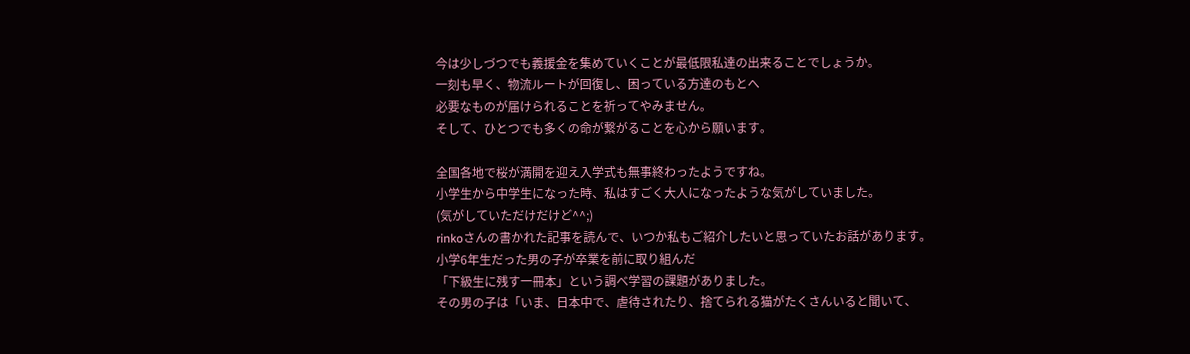今は少しづつでも義援金を集めていくことが最低限私達の出来ることでしょうか。
一刻も早く、物流ルートが回復し、困っている方達のもとへ
必要なものが届けられることを祈ってやみません。
そして、ひとつでも多くの命が繋がることを心から願います。

全国各地で桜が満開を迎え入学式も無事終わったようですね。
小学生から中学生になった時、私はすごく大人になったような気がしていました。
(気がしていただけだけど^^;)
rinkoさんの書かれた記事を読んで、いつか私もご紹介したいと思っていたお話があります。
小学6年生だった男の子が卒業を前に取り組んだ
「下級生に残す一冊本」という調べ学習の課題がありました。
その男の子は「いま、日本中で、虐待されたり、捨てられる猫がたくさんいると聞いて、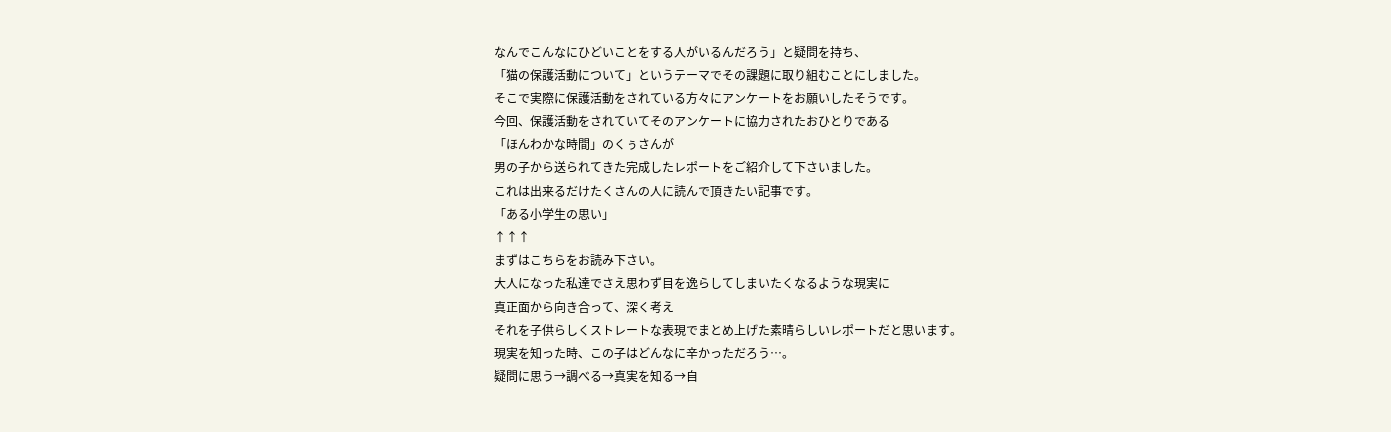なんでこんなにひどいことをする人がいるんだろう」と疑問を持ち、
「猫の保護活動について」というテーマでその課題に取り組むことにしました。
そこで実際に保護活動をされている方々にアンケートをお願いしたそうです。
今回、保護活動をされていてそのアンケートに協力されたおひとりである
「ほんわかな時間」のくぅさんが
男の子から送られてきた完成したレポートをご紹介して下さいました。
これは出来るだけたくさんの人に読んで頂きたい記事です。
「ある小学生の思い」
↑↑↑
まずはこちらをお読み下さい。
大人になった私達でさえ思わず目を逸らしてしまいたくなるような現実に
真正面から向き合って、深く考え
それを子供らしくストレートな表現でまとめ上げた素晴らしいレポートだと思います。
現実を知った時、この子はどんなに辛かっただろう…。
疑問に思う→調べる→真実を知る→自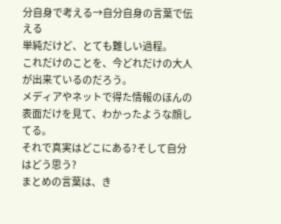分自身で考える→自分自身の言葉で伝える
単純だけど、とても難しい過程。
これだけのことを、今どれだけの大人が出来ているのだろう。
メディアやネットで得た情報のほんの表面だけを見て、わかったような顔してる。
それで真実はどこにある?そして自分はどう思う?
まとめの言葉は、き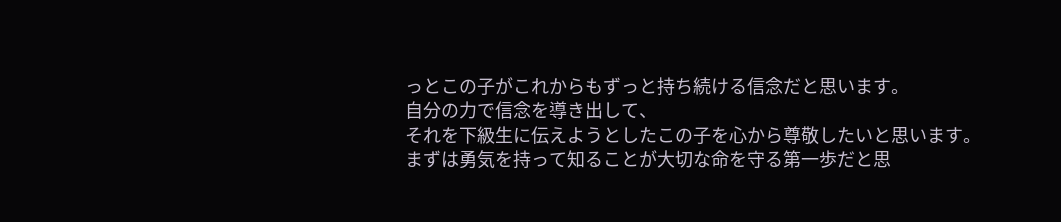っとこの子がこれからもずっと持ち続ける信念だと思います。
自分の力で信念を導き出して、
それを下級生に伝えようとしたこの子を心から尊敬したいと思います。
まずは勇気を持って知ることが大切な命を守る第一歩だと思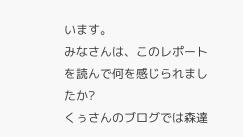います。
みなさんは、このレポートを読んで何を感じられましたか?
くぅさんのブログでは森達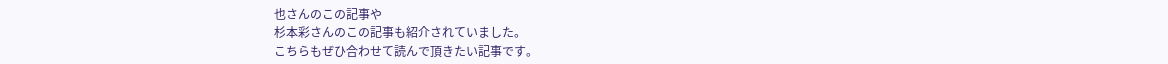也さんのこの記事や
杉本彩さんのこの記事も紹介されていました。
こちらもぜひ合わせて読んで頂きたい記事です。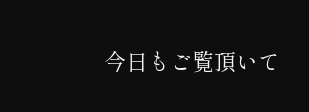今日もご覧頂いて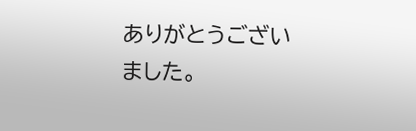ありがとうございました。